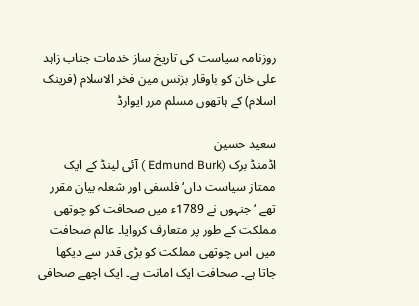روزنامہ سیاست کی تاریخ ساز خدمات جناب زاہد علی خان کو باوقار بزنس مین فخر الاسلام (فرینک اسلام) کے ہاتھوں مسلم مرر ایوارڈ

سعید حسین
اڈمنڈ برک (Edmund Burk ) آئی لینڈ کے ایک ممتاز سیاست داں‘ فلسفی اور شعلہ بیان مقرر تھے ‘ جنہوں نے 1789ء میں صحافت کو چوتھی مملکت کے طور پر متعارف کروایا۔ عالم صحافت میں اس چوتھی مملکت کو بڑی قدر سے دیکھا جاتا ہے۔ صحافت ایک امانت ہے۔ ایک اچھے صحافی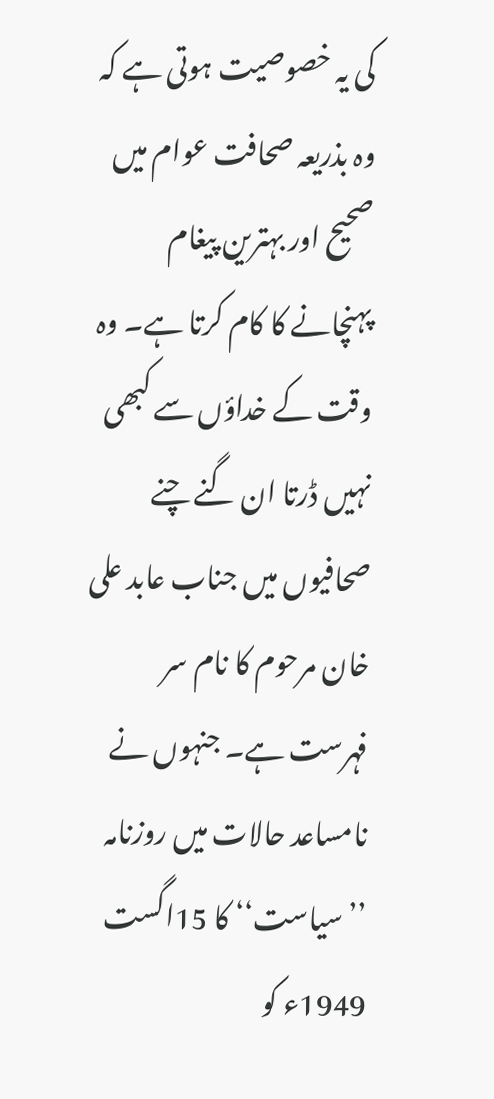کی یہ خصوصیت ہوتی ہے کہ وہ بذریعہ صحافت عوام میں صحیح اور بہترین پیغام پہنچانے کا کام کرتا ہے۔ وہ وقت کے خداؤں سے کبھی نہیں ڈرتا ان گنے چنے صحافیوں میں جناب عابد علی خان مرحوم کا نام سر فہرست ہے۔ جنہوں نے نامساعد حالات میں روزنامہ ’’سیاست‘‘ کا 15اگست 1949ء کو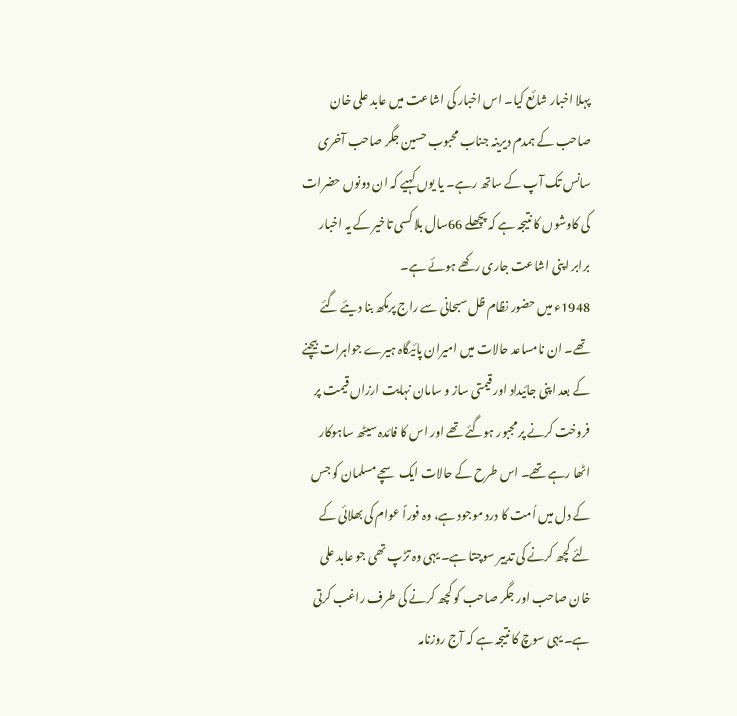پہلا اخبار شائع کیا۔ اس اخبار کی اشاعت میں عابد علی خان صاحب کے ہمدم دیرینہ جناب محبوب حسین جگر صاحب آخری سانس تک آپ کے ساتھ رہے۔ یا یوں کہیے کہ ان دونوں حضرات کی کاوشوں کا نتیجہ ہے کہ پچھلے 66سال بلا کسی تاخیر کے یہ اخبار برابر اپنی اشاعت جاری رکھے ہوئے ہے۔
1948ء میں حضور نظام ظل سبحانی سے راج پرمکھ بنا دیئے گئے تھے۔ ان نامساعد حالات میں امیران پائیگاہ ہیرے جواہرات بیچنے کے بعد اپنی جائیداد اور قیمتی ساز و سامان نہایت ارزاں قیمت پر فروخت کرنے پر مجبور ہوگئے تھے اور اس کا فائدہ سیٹھ ساہوکار اٹھا رہے تھے۔ اس طرح کے حالات ایک سچے مسلمان کو جس کے دل میں اُمت کا درد موجود ہے، وہ فوراً عوام کی بھلائی کے لئے کچھ کرنے کی تدبیر سوچتا ہے۔ یہی وہ تڑپ تھی جو عابد علی خان صاحب اور جگر صاحب کو کچھ کرنے کی طرف راغب کرتی ہے۔ یہی سوچ کا نتیجہ ہے کہ آج روزنامہ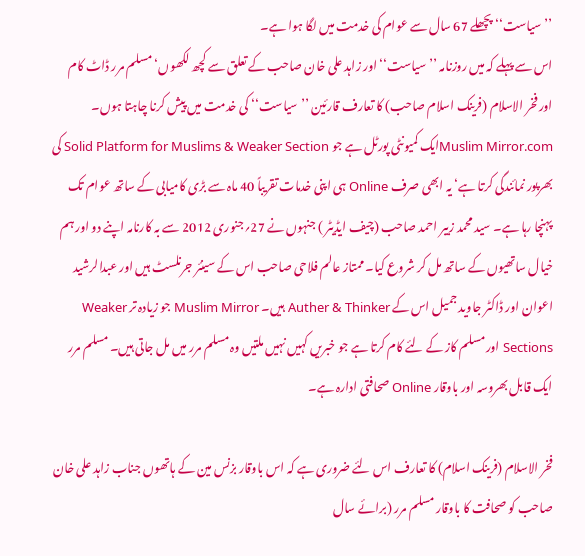’’سیاست‘‘ پچھلے 67 سال سے عوام کی خدمت میں لگا ہوا ہے۔
اس سے پہلے کہ میں روزنامہ ’’سیاست‘‘ اور زاہد علی خان صاحب کے تعلق سے کچھ لکھوں‘ مسلم مرر ڈاٹ کام اور فخر الاسلام (فرینک اسلام صاحب) کا تعارف قارئین ’’سیاست‘‘ کی خدمت میں پیش کرنا چاہتا ہوں۔ Muslim Mirror.comایک کمیونٹی پورٹل ہے جو Solid Platform for Muslims & Weaker Section کی بھرپور نمائندگی کرتا ہے‘ یہ ابھی صرف Online ہی اپنی خدمات تقریباً 40 ماہ سے بڑی کامیابی کے ساتھ عوام تک پہنچا رہا ہے۔ سید محمد زبیر احمد صاحب (چیف ایڈیٹر ) جنہوں نے 27؍جنوری 2012 سے بہ کارنامہ اپنے دو اور ہم خیال ساتھیوں کے ساتھ مل کر شروع کیا۔ ممتاز عالم فلاحی صاحب اس کے سینئر جرنلسٹ ہیں اور عبدالرشید اعوان اور ڈاکٹر جاوید جمیل اس کے Auther & Thinker ہیں۔ Muslim Mirror جو زیادہ تر Weaker Sections اور مسلم کاز کے لئے کام کرتا ہے جو خبریں کہیں نہیں ملتیں وہ مسلم مرر میں مل جاتی ہیں۔ مسلم مرر ایک قابل بھروسہ اور باوقار Online صحافتی ادارہ ہے۔

فخر الاسلام (فرینک اسلام) کا تعارف اس لئے ضروری ہے کہ اس باوقار بزنس مین کے ہاتھوں جناب زاہد علی خان صاحب کو صحافت کا باوقار مسلم مرر (برائے سال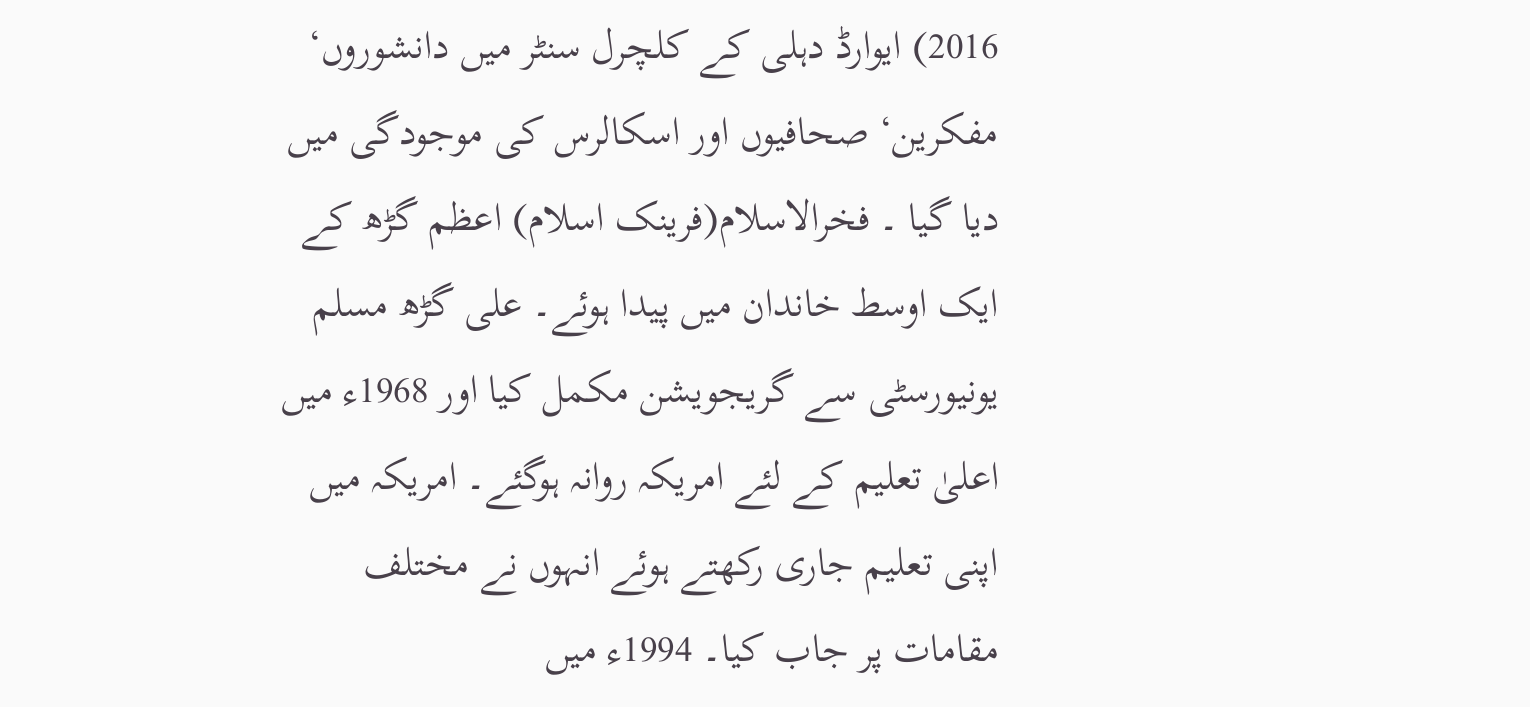2016) ایوارڈ دہلی کے کلچرل سنٹر میں دانشوروں‘ مفکرین‘ صحافیوں اور اسکالرس کی موجودگی میں دیا گیا ۔ فخرالاسلام(فرینک اسلام) اعظم گڑھ کے ایک اوسط خاندان میں پیدا ہوئے۔ علی گڑھ مسلم یونیورسٹی سے گریجویشن مکمل کیا اور 1968ء میں اعلیٰ تعلیم کے لئے امریکہ روانہ ہوگئے۔ امریکہ میں اپنی تعلیم جاری رکھتے ہوئے انہوں نے مختلف مقامات پر جاب کیا۔ 1994ء میں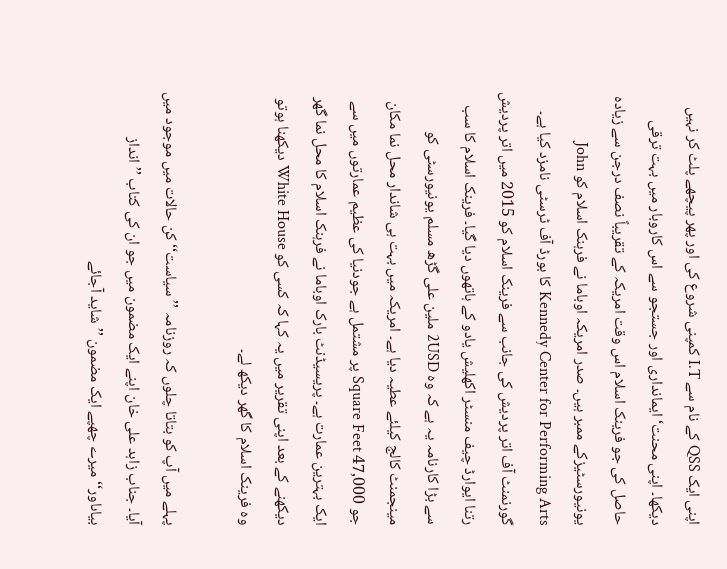اپنی ایک QSS کے نام سے I.T کمپنی شروع کی اور پھر پیچھے پلٹ کر نہیں دیکھا۔ اپنی محنت‘ ایمانداری اور جستجو سے اس کاروبار میں بہت ترقی حاصل کی جو فرینک اسلام اس وقت امریکہ کے تقریباً نصف درجن سے زیادہ یونیورسٹیزکے ممبر ہیں۔ صدر امریکہ اوباما نے فرہنک اسلام کو John Kennedy Center for Performing Arts کا بورڈ آف ٹرسٹی نامزد کیا ہے۔
گورنمنٹ آف اتر پردیش کی جانب سے فرینک اسلام کو 2015 میں اتر پردیش رتنا ایوارڈ چیف منسٹر اکھلیش یادو کے ہاتھوں دیا گیا۔ فرینک اسلام کا سب سے بڑا کارنامہ یہ ہے کہ وہ 2USD ملین علی گڑھ مسلم یونیورسٹی کو مینجمنٹ کالج کیلئے عطیہ دیا ہے۔ امریکہ میں بہت ہی شاندار محل نما مکان جو 47,000 Square Feet پر مشتمل ہے جودنیا کی عظیم عمارتوں میں سے ایک بہترین عمارت ہے۔ پریسیڈنٹ بارک اوباما نے فرہنک اسلام کا محل نما گھر دیکھنے کے بعد اپنی تقریر میں یہ کہا کہ کسی کو White House دیکھنا ہوتو وہ فرینک اسلام کا گھر دیکھ لے۔

پہلے میں آپ کو بتاتا چلوں کہ روزنامہ ’’سیاست‘‘ کن حالات میں موجود میں آیا۔ جناب زاہد علی خان اپنے ایک مضمون میں جو ان کی کتاب ’’انداز بیاںاور‘‘ میرے چھپے ایک مضمون ’’شاید آجائے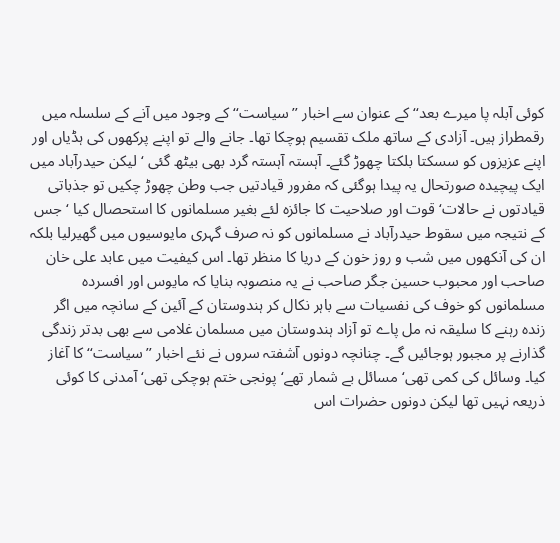کوئی آبلہ پا میرے بعد‘‘ کے عنوان سے اخبار ’’سیاست‘‘ کے وجود میں آنے کے سلسلہ میں رقمطراز ہیں۔ آزادی کے ساتھ ملک تقسیم ہوچکا تھا۔ جانے والے تو اپنے پرکھوں کی ہڈیاں اور اپنے عزیزوں کو سسکتا بلکتا چھوڑ گئے۔ آہستہ آہستہ گرد بھی بیٹھ گئی ‘ لیکن حیدرآباد میں ایک پیچیدہ صورتحال یہ پیدا ہوگئی کہ مفرور قیادتیں جب وطن چھوڑ چکیں تو جذباتی قیادتوں نے حالات‘ قوت اور صلاحیت کا جائزہ لئے بغیر مسلمانوں کا استحصال کیا ‘ جس کے نتیجہ میں سقوط حیدرآباد نے مسلمانوں کو نہ صرف گہری مایوسیوں میں گھیرلیا بلکہ ان کی آنکھوں میں شب و روز خون کے دریا کا منظر تھا۔ اس کیفیت میں عابد علی خان صاحب اور محبوب حسین جگر صاحب نے یہ منصوبہ بنایا کہ مایوس اور افسردہ مسلمانوں کو خوف کی نفسیات سے باہر نکال کر ہندوستان کے آئین کے سانچہ میں اگر زندہ رہنے کا سلیقہ نہ مل پاے تو آزاد ہندوستان میں مسلمان غلامی سے بھی بدتر زندگی گذارنے پر مجبور ہوجائیں گے۔ چنانچہ دونوں آشفتہ سروں نے نئے اخبار ’’سیاست‘‘ کا آغاز کیا۔ وسائل کی کمی تھی‘ مسائل بے شمار تھے‘ پونجی ختم ہوچکی تھی‘ آمدنی کا کوئی ذریعہ نہیں تھا لیکن دونوں حضرات اس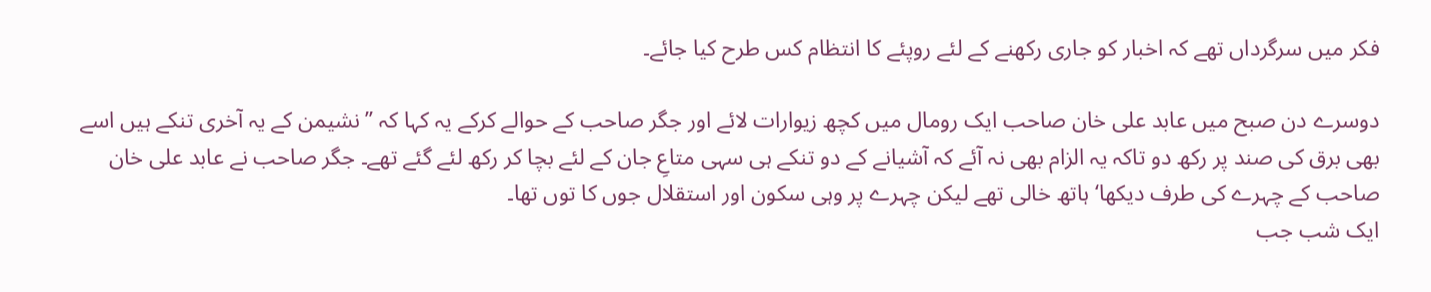فکر میں سرگرداں تھے کہ اخبار کو جاری رکھنے کے لئے روپئے کا انتظام کس طرح کیا جائے۔

دوسرے دن صبح میں عابد علی خان صاحب ایک رومال میں کچھ زیوارات لائے اور جگر صاحب کے حوالے کرکے یہ کہا کہ ’’نشیمن کے یہ آخری تنکے ہیں اسے بھی برق کی صند پر رکھ دو تاکہ یہ الزام بھی نہ آئے کہ آشیانے کے دو تنکے ہی سہی متاعِ جان کے لئے بچا کر رکھ لئے گئے تھے۔ جگر صاحب نے عابد علی خان صاحب کے چہرے کی طرف دیکھا‘ ہاتھ خالی تھے لیکن چہرے پر وہی سکون اور استقلال جوں کا توں تھا۔
ایک شب جب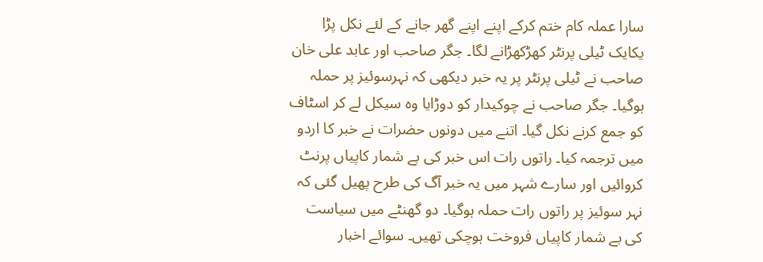سارا عملہ کام ختم کرکے اپنے اپنے گھر جانے کے لئے نکل پڑا یکایک ٹیلی پرنٹر کھڑکھڑانے لگا۔ جگر صاحب اور عابد علی خان صاحب نے ٹیلی پرنٹر پر یہ خبر دیکھی کہ نہرسوئیز پر حملہ ہوگیا۔ جگر صاحب نے چوکیدار کو دوڑایا وہ سیکل لے کر اسٹاف کو جمع کرنے نکل گیا۔ اتنے میں دونوں حضرات نے خبر کا اردو میں ترجمہ کیا۔ راتوں رات اس خبر کی بے شمار کاپیاں پرنٹ کروائیں اور سارے شہر میں یہ خبر آگ کی طرح پھیل گئی کہ نہر سوئیز پر راتوں رات حملہ ہوگیا۔ دو گھنٹے میں سیاست کی بے شمار کاپیاں فروخت ہوچکی تھیں۔ سوائے اخبار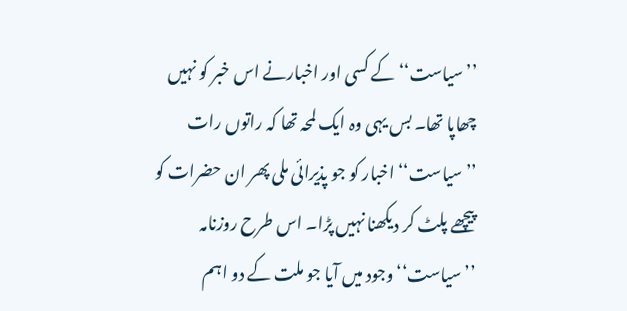’’سیاست‘‘ کے کسی اور اخبارنے اس خبر کو نہیں چھاپا تھا۔ بس یہی وہ ایک لمحہ تھا کہ راتوں رات ’’سیاست‘‘ اخبار کو جو پذیرائی ملی پھر ان حضرات کو پیچھے پلٹ کر دیکھنا نہیں پڑا۔ اس طرح روزنامہ ’’سیاست‘‘ وجود میں آیا جو ملت کے دو اہم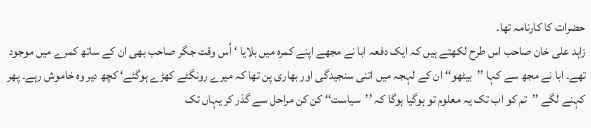حضرات کا کارنامہ تھا۔
زاہد علی خان صاحب اس طرح لکھتے ہیں کہ ایک دفعہ ابا نے مجھے اپنے کمرہ میں بلایا ‘ اُس وقت جگر صاحب بھی ان کے ساتھ کمرے میں موجود تھے۔ ابا نے مجھ سے کہا ’’بیٹھو‘‘ ان کے لہجہ میں اتنی سنجیدگی اور بھاری پن تھا کہ میرے رونگٹے کھڑے ہوگئے‘ کچھ دیر وہ خاموش رہے۔ پھر کہنے لگے ’’تم کو اب تک یہ معلوم تو ہوگیا ہوگا کہ ’’سیاست‘‘ کن کن مراحل سے گذر کر یہاں تک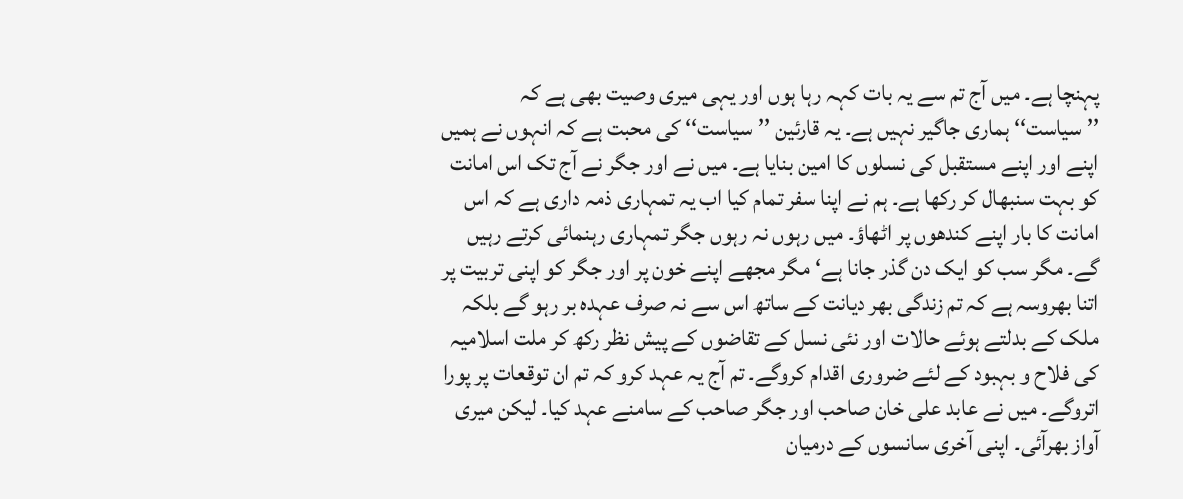پہنچا ہے۔ میں آج تم سے یہ بات کہہ رہا ہوں اور یہی میری وصیت بھی ہے کہ ’’سیاست‘‘ ہماری جاگیر نہیں ہے۔ یہ قارئین ’’سیاست‘‘ کی محبت ہے کہ انہوں نے ہمیں اپنے اور اپنے مستقبل کی نسلوں کا امین بنایا ہے۔ میں نے اور جگر نے آج تک اس امانت کو بہت سنبھال کر رکھا ہے۔ ہم نے اپنا سفر تمام کیا اب یہ تمہاری ذمہ داری ہے کہ اس امانت کا بار اپنے کندھوں پر اٹھاؤ۔ میں رہوں نہ رہوں جگر تمہاری رہنمائی کرتے رہیں گے۔ مگر سب کو ایک دن گذر جانا ہے‘ مگر مجھے اپنے خون پر اور جگر کو اپنی تربیت پر اتنا بھروسہ ہے کہ تم زندگی بھر دیانت کے ساتھ اس سے نہ صرف عہدہ بر رہو گے بلکہ ملک کے بدلتے ہوئے حالات اور نئی نسل کے تقاضوں کے پیش نظر رکھ کر ملت اسلامیہ کی فلاح و بہبود کے لئے ضروری اقدام کروگے۔ تم آج یہ عہد کرو کہ تم ان توقعات پر پورا اتروگے۔ میں نے عابد علی خان صاحب اور جگر صاحب کے سامنے عہد کیا۔ لیکن میری آواز بھرآئی۔ اپنی آخری سانسوں کے درمیان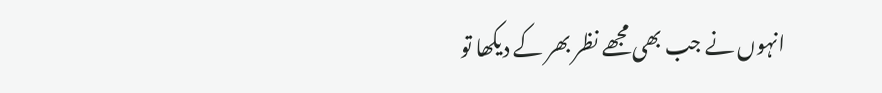انہوں نے جب بھی مجھے نظر بھر کے دیکھا تو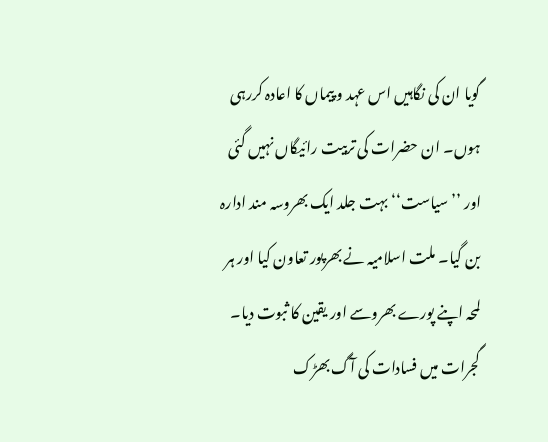گویا ان کی نگاہیں اس عہد و پیماں کا اعادہ کررہی ہوں۔ ان حضرات کی تربیت رائیگاں نہیں گئی اور ’’سیاست‘‘ بہت جلد ایک بھروسہ مند ادارہ بن گیا۔ ملت اسلامیہ نے بھرپور تعاون کیا اور ہر لمحہ اپنے پورے بھروسے اور یقین کا ثبوت دیا۔
گجرات میں فسادات کی آگ بھڑک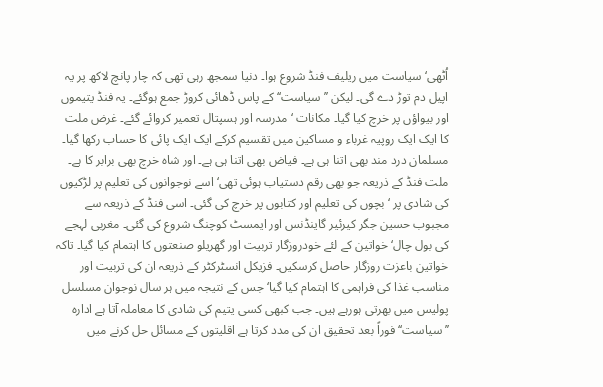اُٹھی‘ سیاست میں ریلیف فنڈ شروع ہوا۔ دنیا سمجھ رہی تھی کہ چار پانچ لاکھ پر یہ اپیل دم توڑ دے گی۔ لیکن ’’سیاست‘‘ کے پاس ڈھائی کروڑ جمع ہوگئے۔ یہ فنڈ یتیموں اور بیواؤں پر خرچ کیا گیا۔ مکانات ‘ مدرسہ اور ہسپتال تعمیر کروائے گئے۔ غرض ملت کا ایک ایک روپیہ غرباء و مساکین میں تقسیم کرکے ایک ایک پائی کا حساب رکھا گیا۔
مسلمان درد مند بھی اتنا ہی ہے۔ فیاض بھی اتنا ہی ہے۔ اور شاہ خرچ بھی برابر کا ہے۔ ملت فنڈ کے ذریعہ جو بھی رقم دستیاب ہوئی تھی‘ اسے نوجوانوں کی تعلیم پر لڑکیوں کی شادی پر ‘ بچوں کی تعلیم اور کتابوں پر خرچ کی گئی۔ اسی فنڈ کے ذریعہ سے مجبوب حسین جگر کیرئیر گاینڈنس اور ایمسٹ کوچنگ شروع کی گئی۔ مغربی لہجے کی بول چال‘ خواتین کے لئے خودروزگار تربیت اور گھریلو صنعتوں کا اہتمام کیا گیا۔ تاکہ خواتین باعزت روزگار حاصل کرسکیں۔ فزیکل انسٹرکٹر کے ذریعہ ان کی تربیت اور مناسب غذا کی فراہمی کا اہتمام کیا گیا‘ جس کے نتیجہ میں ہر سال نوجوان مسلسل پولیس میں بھرتی ہورہے ہیں۔ جب کبھی کسی یتیم کی شادی کا معاملہ آتا ہے ادارہ ’’سیاست‘‘ فوراً بعد تحقیق ان کی مدد کرتا ہے اقلیتوں کے مسائل حل کرنے میں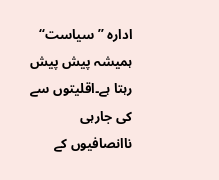ادارہ ’’سیاست‘‘ ہمیشہ پیش پیش رہتا ہے۔اقلیتوں سے کی جارہی ناانصافیوں کے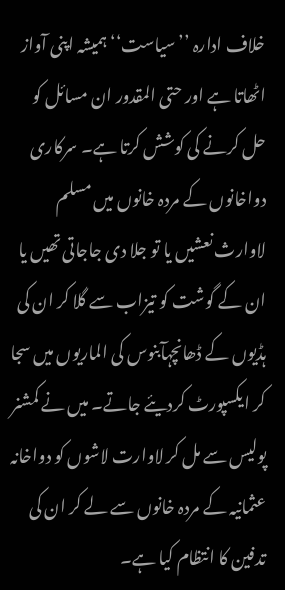خلاف ادارہ ’’سیاست‘‘ ہمیشہ اپنی آواز اٹھاتا ہے اور حتی المقدور ان مسائل کو حل کرنے کی کوشش کرتا ہے۔ سرکاری دواخانوں کے مردہ خانوں میں مسلم لاوارث نعشیں یا تو جلا دی جاجاتی تھیں یا ان کے گوشت کو تیزاب سے گلا کر ان کی ہڈیوں کے ڈھانچہآبنوس کی الماریوں میں سجا کر ایکسپورٹ کردیئے جاتے۔ میں نے کمشنر پولیس سے مل کر لاوارت لاشوں کو دواخانہ عثمانیہ کے مردہ خانوں سے لے کر ان کی تدفین کا انتظام کیا ہے۔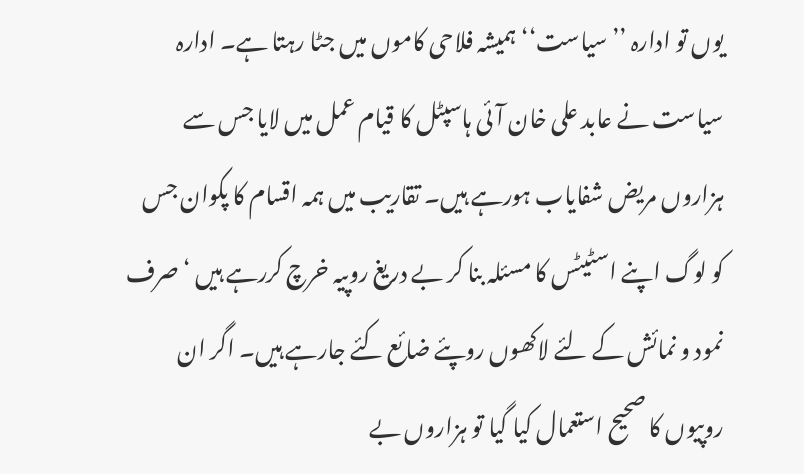یوں تو ادارہ ’’سیاست‘‘ ہمیشہ فلاحی کاموں میں جٹا رہتا ہے۔ ادارہ سیاست نے عابد علی خان آئی ہاسپٹل کا قیام عمل میں لایا جس سے ہزاروں مریض شفایاب ہورہے ہیں۔ تقاریب میں ہمہ اقسام کا پکوان جس کو لوگ اپنے اسٹیٹس کا مسئلہ بنا کر بے دریغ روپیہ خرچ کررہے ہیں ‘ صرف نمود و نمائش کے لئے لاکھوں روپئے ضائع کئے جارہے ہیں۔ اگر ان روپیوں کا صحیح استعمال کیا گیا تو ہزاروں بے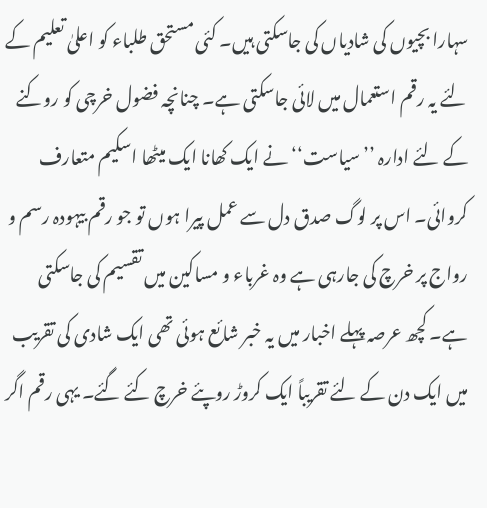سہارا بچیوں کی شادیاں کی جاسکتی ہیں۔ کئی مستحق طلباء کو اعلیٰ تعلیم کے لئے یہ رقم استعمال میں لائی جاسکتی ہے۔ چنانچہ فضول خرچی کو روکنے کے لئے ادارہ ’’سیاست‘‘ نے ایک کھانا ایک میٹھا اسکیم متعارف کروائی۔ اس پر لوگ صدق دل سے عمل پیرا ہوں تو جو رقم بیہودہ رسم و رواج پر خرچ کی جارہی ہے وہ غرباء و مساکین میں تقسیم کی جاسکتی ہے۔ کچھ عرصہ پہلے اخبار میں یہ خبر شائع ہوئی تھی ایک شادی کی تقریب میں ایک دن کے لئے تقریباً ایک کروڑ روپئے خرچ کئے گئے۔ یہی رقم اگر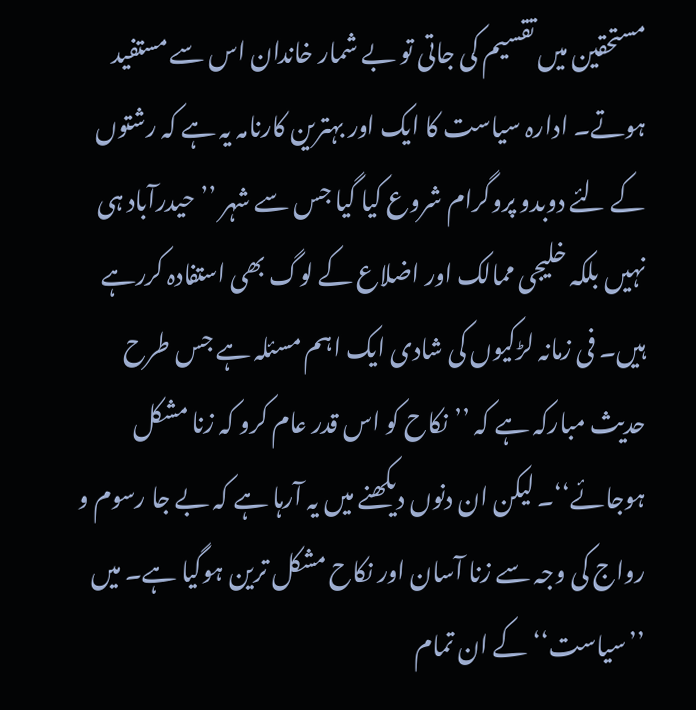مستحقین میں تقسیم کی جاتی تو بے شمار خاندان اس سے مستفید ہوتے۔ ادارہ سیاست کا ایک اور بہترین کارنامہ یہ ہے کہ رشتوں کے لئے دوبدو پروگرام شروع کیا گیا جس سے شہر ’’حیدرآباد ہی نہیں بلکہ خلیجی ممالک اور اضلاع کے لوگ بھی استفادہ کررہے ہیں۔ فی زمانہ لڑکیوں کی شادی ایک اہم مسئلہ ہے جس طرح حدیث مبارکہ ہے کہ ’’نکاح کو اس قدر عام کرو کہ زنا مشکل ہوجائے‘‘۔ لیکن ان دنوں دیکھنے میں یہ آرہا ہے کہ بے جا رسوم و رواج کی وجہ سے زنا آسان اور نکاح مشکل ترین ہوگیا ہے۔ میں ’’سیاست‘‘ کے ان تمام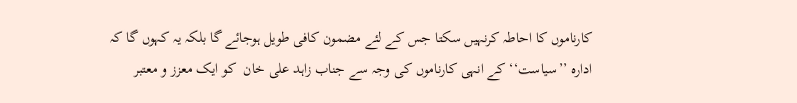کارناموں کا احاطہ کرنہیں سکتا جس کے لئے مضمون کافی طویل ہوجائے گا بلکہ یہ کہوں گا کہ ادارہ ’’سیاست‘‘ کے انہی کارناموں کی وجہ سے جناب زاہد علی خان  کو ایک معزز و معتبر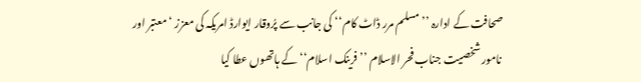صحافت کے ادارہ ’’مسلم مرر ڈاٹ کام‘‘ کی جانب سے پرُوقار ایوارڈ امریکہ کی معزز ‘ معتبر اور نامور شخصیت جناب فحر الاسلام ’’فرینک اسلام‘‘ کے ہاتھوں عطا کیا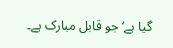گیا ہے‘ جو قابل مبارک ہے۔